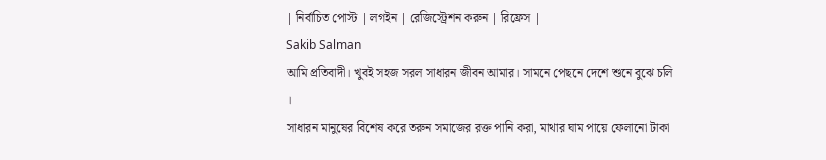| নির্বাচিত পোস্ট | লগইন | রেজিস্ট্রেশন করুন | রিফ্রেস |
Sakib Salman
আমি প্রতিবাদী। খুবই সহজ সরল সাধারন জীবন আমার। সামনে পেছনে দেশে শুনে বুঝে চলি ।
সাধারন মানুষের বিশেষ করে তরুন সমাজের রক্ত পানি করা, মাথার ঘাম পায়ে ফেলানো টাকা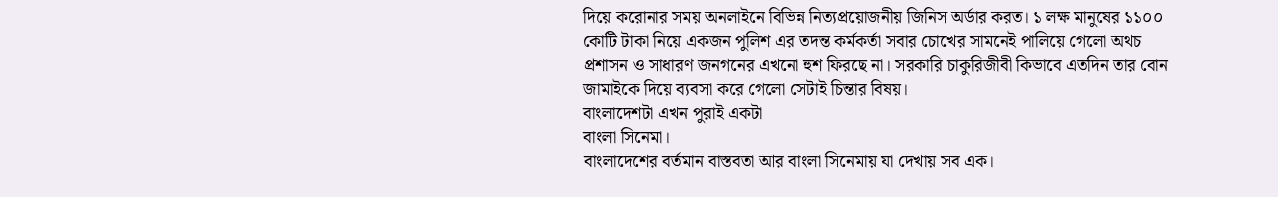দিয়ে করোনার সময় অনলাইনে বিভিন্ন নিত্যপ্রয়োজনীয় জিনিস অর্ডার করত। ১ লক্ষ মানুষের ১১০০ কোটি টাকা নিয়ে একজন পুলিশ এর তদন্ত কর্মকর্তা সবার চোখের সামনেই পালিয়ে গেলো অথচ প্রশাসন ও সাধারণ জনগনের এখনো হুশ ফিরছে না। সরকারি চাকুরিজীবী কিভাবে এতদিন তার বোন জামাইকে দিয়ে ব্যবসা করে গেলো সেটাই চিন্তার বিষয়।
বাংলাদেশটা এখন পুরাই একটা
বাংলা সিনেমা।
বাংলাদেশের বর্তমান বাস্তবতা আর বাংলা সিনেমায় যা দেখায় সব এক।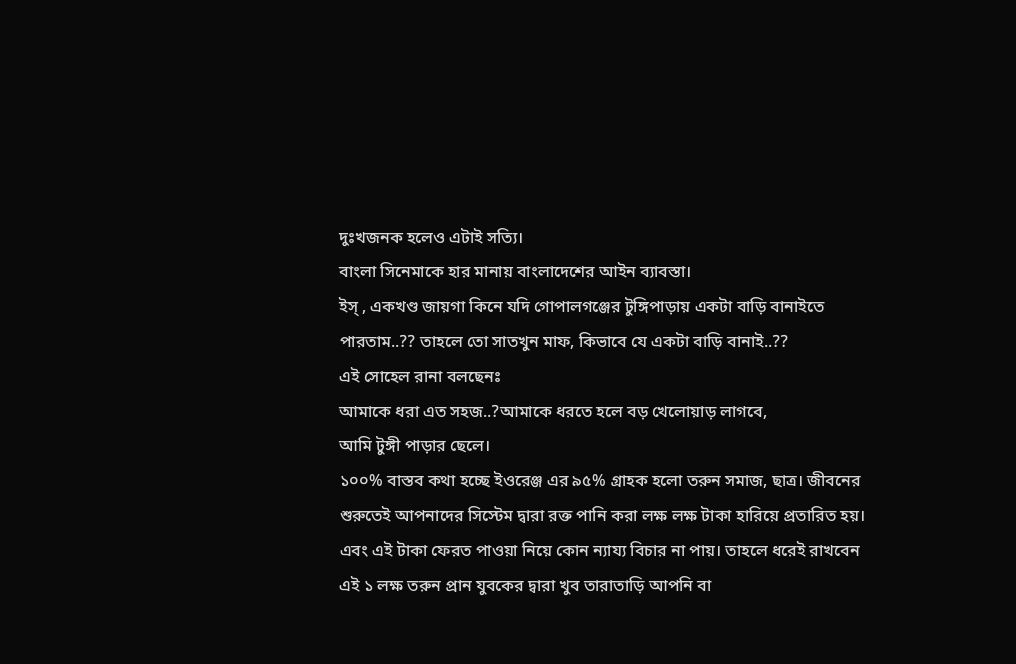দুঃখজনক হলেও এটাই সত্যি।
বাংলা সিনেমাকে হার মানায় বাংলাদেশের আইন ব্যাবস্তা।
ইস্ , একখণ্ড জায়গা কিনে যদি গোপালগঞ্জের টুঙ্গিপাড়ায় একটা বাড়ি বানাইতে পারতাম..?? তাহলে তো সাতখুন মাফ, কিভাবে যে একটা বাড়ি বানাই..??
এই সোহেল রানা বলছেনঃ
আমাকে ধরা এত সহজ..?আমাকে ধরতে হলে বড় খেলোয়াড় লাগবে,
আমি টুঙ্গী পাড়ার ছেলে।
১০০% বাস্তব কথা হচ্ছে ইওরেঞ্জ এর ৯৫% গ্রাহক হলো তরুন সমাজ, ছাত্র। জীবনের শুরুতেই আপনাদের সিস্টেম দ্বারা রক্ত পানি করা লক্ষ লক্ষ টাকা হারিয়ে প্রতারিত হয়। এবং এই টাকা ফেরত পাওয়া নিয়ে কোন ন্যায্য বিচার না পায়। তাহলে ধরেই রাখবেন এই ১ লক্ষ তরুন প্রান যুবকের দ্বারা খুব তারাতাড়ি আপনি বা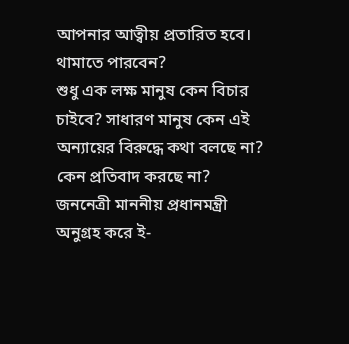আপনার আত্বীয় প্রতারিত হবে। থামাতে পারবেন?
শুধু এক লক্ষ মানুষ কেন বিচার চাইবে? সাধারণ মানুষ কেন এই অন্যায়ের বিরুদ্ধে কথা বলছে না? কেন প্রতিবাদ করছে না?
জননেত্রী মাননীয় প্রধানমন্ত্রী অনুগ্রহ করে ই-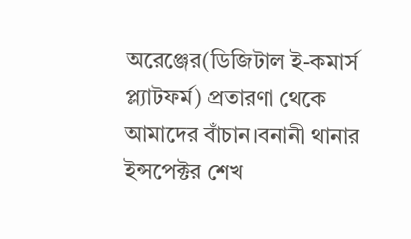অরেঞ্জের(ডিজিটাল ই-কমার্স প্ল্যাটফর্ম) প্রতারণা থেকে আমাদের বাঁচান।বনানী থানার ইন্সপেক্টর শেখ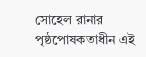সোহেল রানার পৃষ্ঠপোষকতাধীন এই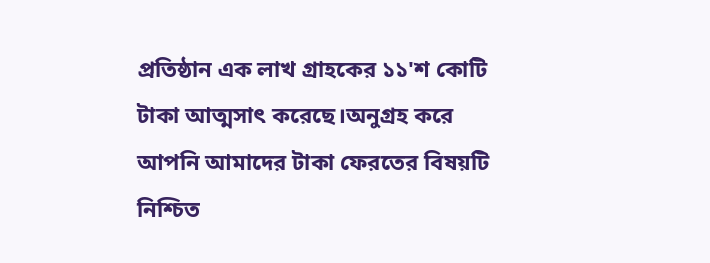প্রতিষ্ঠান এক লাখ গ্রাহকের ১১'শ কোটি টাকা আত্মসাৎ করেছে।অনুগ্রহ করে আপনি আমাদের টাকা ফেরতের বিষয়টি নিশ্চিত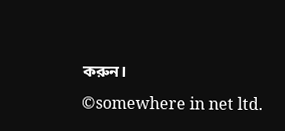করুন।
©somewhere in net ltd.